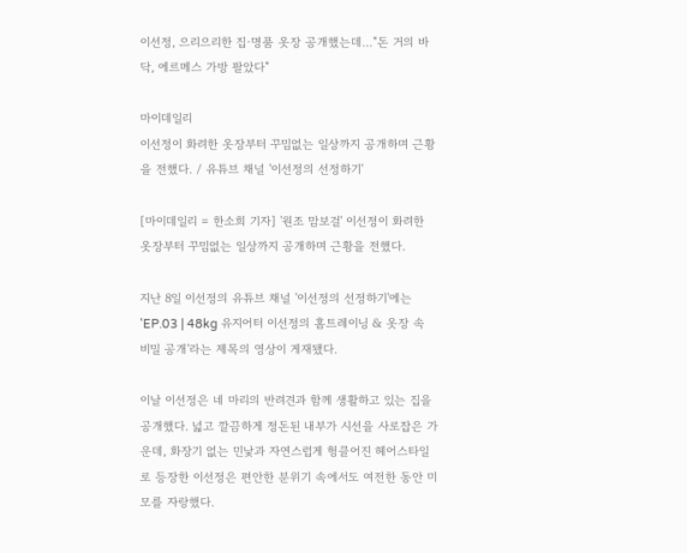이선정, 으리으리한 집·명품 옷장 공개했는데…"돈 거의 바닥, 에르메스 가방 팔았다"

마이데일리
이선정이 화려한 옷장부터 꾸밈없는 일상까지 공개하며 근황을 전했다. / 유튜브 채널 '이선정의 선정하기'

[마이데일리 = 한소희 기자] '원조 맘보걸' 이선정이 화려한 옷장부터 꾸밈없는 일상까지 공개하며 근황을 전했다.

지난 8일 이선정의 유튜브 채널 '이선정의 선정하기'에는 'EP.03 | 48kg 유지어터 이선정의 홈트레이닝 & 옷장 속 비밀 공개'라는 제목의 영상이 게재됐다.

이날 이선정은 네 마리의 반려견과 함께 생활하고 있는 집을 공개했다. 넓고 깔끔하게 정돈된 내부가 시선을 사로잡은 가운데, 화장기 없는 민낯과 자연스럽게 헝클어진 헤어스타일로 등장한 이선정은 편안한 분위기 속에서도 여전한 동안 미모를 자랑했다.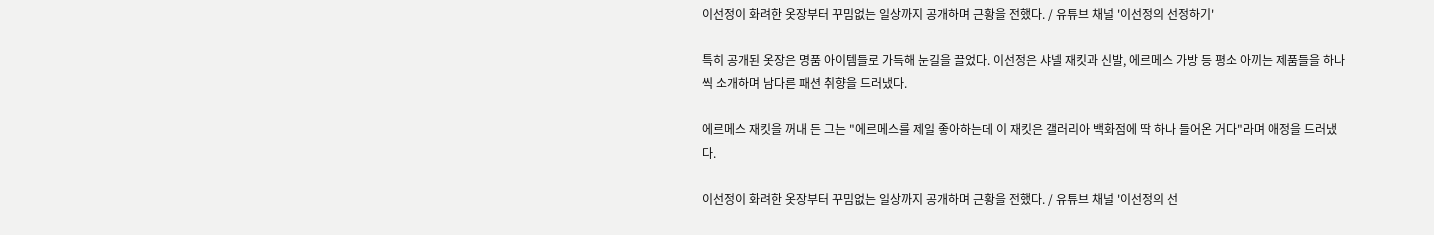이선정이 화려한 옷장부터 꾸밈없는 일상까지 공개하며 근황을 전했다. / 유튜브 채널 '이선정의 선정하기'

특히 공개된 옷장은 명품 아이템들로 가득해 눈길을 끌었다. 이선정은 샤넬 재킷과 신발, 에르메스 가방 등 평소 아끼는 제품들을 하나씩 소개하며 남다른 패션 취향을 드러냈다.

에르메스 재킷을 꺼내 든 그는 "에르메스를 제일 좋아하는데 이 재킷은 갤러리아 백화점에 딱 하나 들어온 거다"라며 애정을 드러냈다.

이선정이 화려한 옷장부터 꾸밈없는 일상까지 공개하며 근황을 전했다. / 유튜브 채널 '이선정의 선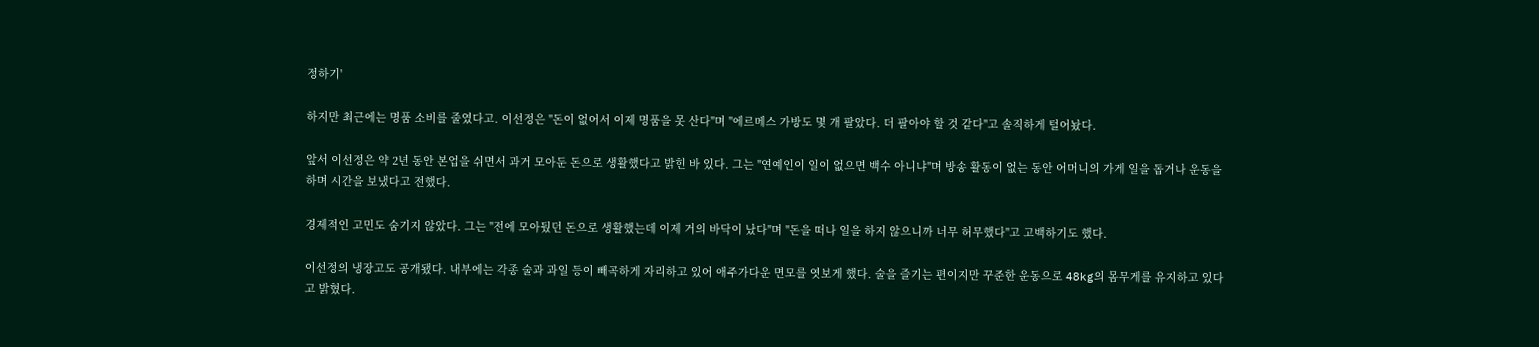정하기'

하지만 최근에는 명품 소비를 줄였다고. 이선정은 "돈이 없어서 이제 명품을 못 산다"며 "에르메스 가방도 몇 개 팔았다. 더 팔아야 할 것 같다"고 솔직하게 털어놨다.

앞서 이선정은 약 2년 동안 본업을 쉬면서 과거 모아둔 돈으로 생활했다고 밝힌 바 있다. 그는 "연예인이 일이 없으면 백수 아니냐"며 방송 활동이 없는 동안 어머니의 가게 일을 돕거나 운동을 하며 시간을 보냈다고 전했다.

경제적인 고민도 숨기지 않았다. 그는 "전에 모아뒀던 돈으로 생활했는데 이제 거의 바닥이 났다"며 "돈을 떠나 일을 하지 않으니까 너무 허무했다"고 고백하기도 했다.

이선정의 냉장고도 공개됐다. 내부에는 각종 술과 과일 등이 빼곡하게 자리하고 있어 애주가다운 면모를 엿보게 했다. 술을 즐기는 편이지만 꾸준한 운동으로 48kg의 몸무게를 유지하고 있다고 밝혔다.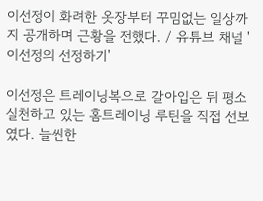이선정이 화려한 옷장부터 꾸밈없는 일상까지 공개하며 근황을 전했다. / 유튜브 채널 '이선정의 선정하기'

이선정은 트레이닝복으로 갈아입은 뒤 평소 실천하고 있는 홈트레이닝 루틴을 직접 선보였다. 늘씬한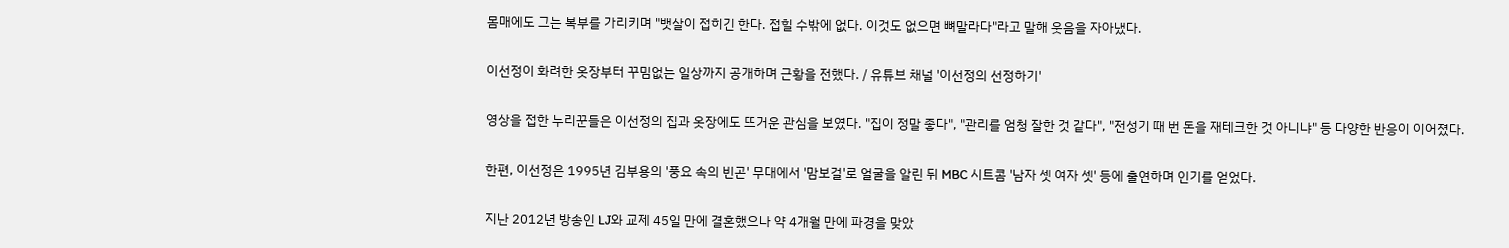몸매에도 그는 복부를 가리키며 "뱃살이 접히긴 한다. 접힐 수밖에 없다. 이것도 없으면 뼈말라다"라고 말해 웃음을 자아냈다.

이선정이 화려한 옷장부터 꾸밈없는 일상까지 공개하며 근황을 전했다. / 유튜브 채널 '이선정의 선정하기'

영상을 접한 누리꾼들은 이선정의 집과 옷장에도 뜨거운 관심을 보였다. "집이 정말 좋다", "관리를 엄청 잘한 것 같다", "전성기 때 번 돈을 재테크한 것 아니냐" 등 다양한 반응이 이어졌다.

한편, 이선정은 1995년 김부용의 '풍요 속의 빈곤' 무대에서 '맘보걸'로 얼굴을 알린 뒤 MBC 시트콤 '남자 셋 여자 셋' 등에 출연하며 인기를 얻었다.

지난 2012년 방송인 LJ와 교제 45일 만에 결혼했으나 약 4개월 만에 파경을 맞았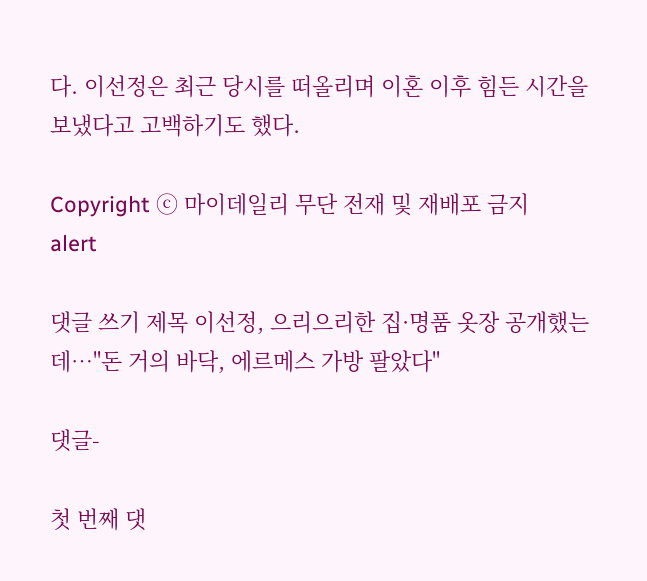다. 이선정은 최근 당시를 떠올리며 이혼 이후 힘든 시간을 보냈다고 고백하기도 했다.

Copyright ⓒ 마이데일리 무단 전재 및 재배포 금지
alert

댓글 쓰기 제목 이선정, 으리으리한 집·명품 옷장 공개했는데…"돈 거의 바닥, 에르메스 가방 팔았다"

댓글-

첫 번째 댓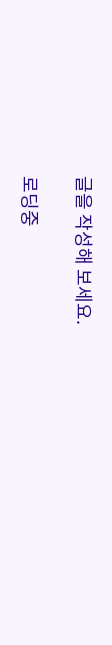글을 작성해 보세요.

로딩중